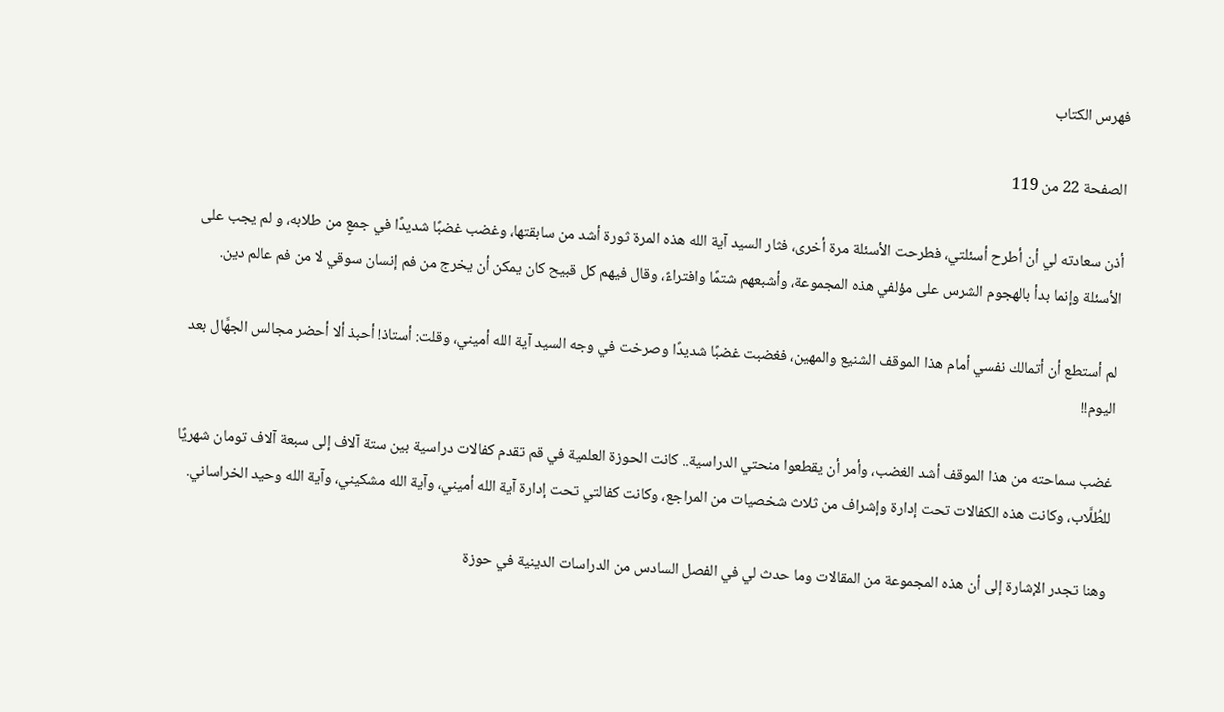فهرس الكتاب

الصفحة 22 من 119

أذن سعادته لي أن أطرح أسئلتي، فطرحت الأسئلة مرة أخرى، فثار السيد آية الله هذه المرة ثورة أشد من سابقتها، وغضب غضبًا شديدًا في جمعٍ من طلابه، و لم يجب على الأسئلة وإنما بدأ بالهجوم الشرس على مؤلفي هذه المجموعة، وأشبعهم شتمًا وافتراءً، وقال فيهم كل قبيح كان يمكن أن يخرج من فم إنسان سوقي لا من فم عالم دين.

لم أستطع أن أتمالك نفسي أمام هذا الموقف الشنيع والمهين، فغضبت غضبًا شديدًا وصرخت في وجه السيد آية الله أميني، وقلت: أستاذ! أحبذ ألا أحضر مجالس الجهَّال بعد اليوم!!

غضب سماحته من هذا الموقف أشد الغضب، وأمر أن يقطعوا منحتي الدراسية.. كانت الحوزة العلمية في قم تقدم كفالات دراسية بين ستة آلاف إلى سبعة آلاف تومان شهريًا للطُلَّاب، وكانت هذه الكفالات تحت إدارة وإشراف من ثلاث شخصيات من المراجع، وكانت كفالتي تحت إدارة آية الله أميني، وآية الله مشكيني، وآية الله وحيد الخراساني.

وهنا تجدر الإشارة إلى أن هذه المجموعة من المقالات وما حدث لي في الفصل السادس من الدراسات الدينية في حوزة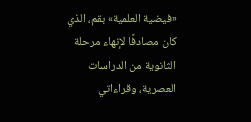«فيضية العلمية» بقم، الذي كان مصادفًا لإنهاء مرحلة الثانوية من الدراسات العصرية، وقراءاتي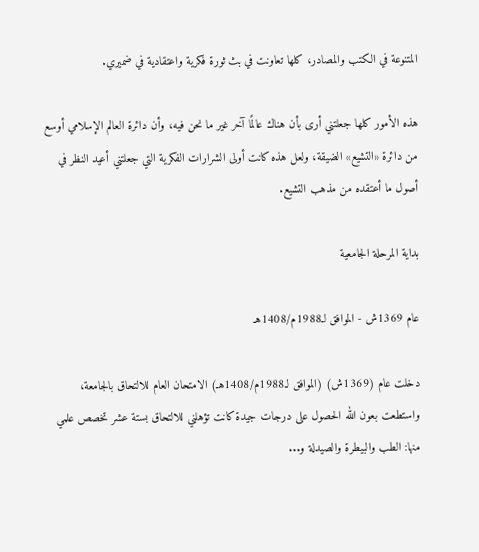المتنوعة في الكتب والمصادر، كلها تعاونت في بث ثورة فكرية واعتقادية في ضميري.

هذه الأمور كلها جعلتني أرى بأن هناك عالمًا آخر غير ما نحن فيه، وأن دائرة العالم الإسلامي أوسع من دائرة «التشيع» الضيقة، ولعل هذه كانت أولى الشرارات الفكرية التي جعلتني أعيد النظر في أصول ما أعتقده من مذهب التشيع.

بداية المرحلة الجامعية

عام 1369ش - الموافق لـ1988م/1408هـ

دخلت عام (1369ش) (الموافق لـ1988م/1408هـ) الامتحان العام للالتحاق بالجامعة، واستطعت بعون الله الحصول على درجات جيدة كانت تؤهلني للالتحاق بستة عشر تخصص علمي منها: الطب والبيطرة والصيدلة و...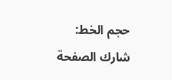حجم الخط:
شارك الصفحة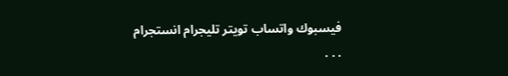فيسبوك واتساب تويتر تليجرام انستجرام
. . .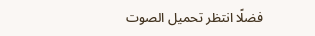فضلًا انتظر تحميل الصوت